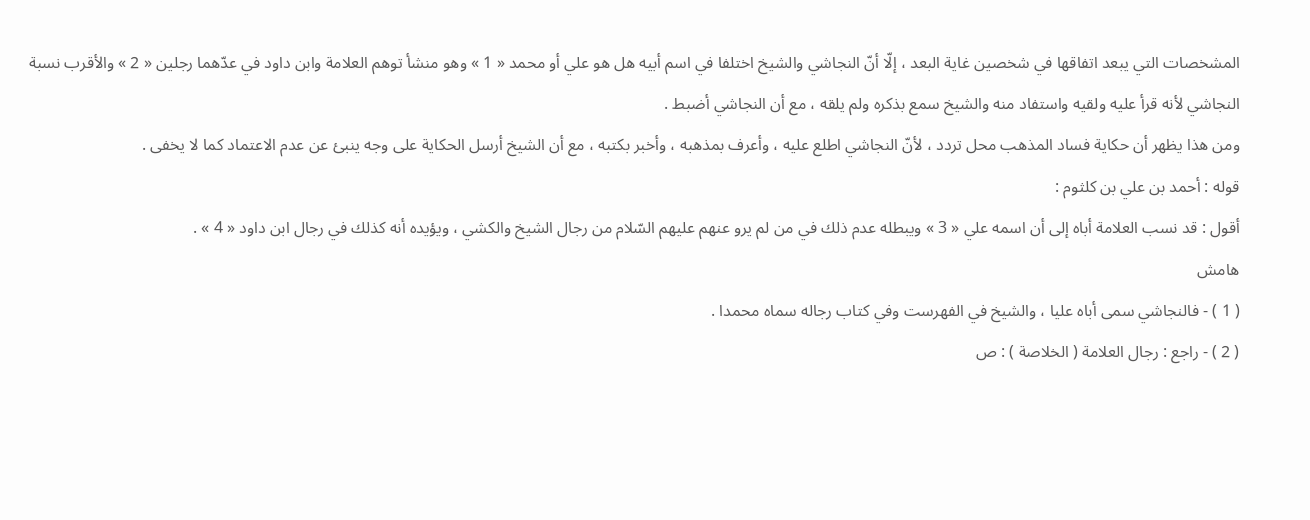المشخصات التي يبعد اتفاقها في شخصين غاية البعد ، إلّا أنّ النجاشي والشيخ اختلفا في اسم أبيه هل هو علي أو محمد « 1 » وهو منشأ توهم العلامة وابن داود في عدّهما رجلين « 2 » والأقرب نسبة النجاشي لأنه قرأ عليه ولقيه واستفاد منه والشيخ سمع بذكره ولم يلقه ، مع أن النجاشي أضبط .
ومن هذا يظهر أن حكاية فساد المذهب محل تردد ، لأنّ النجاشي اطلع عليه ، وأعرف بمذهبه ، وأخبر بكتبه ، مع أن الشيخ أرسل الحكاية على وجه ينبئ عن عدم الاعتماد كما لا يخفى .
قوله : أحمد بن علي بن كلثوم :
أقول : قد نسب العلامة أباه إلى أن اسمه علي « 3 » ويبطله عدم ذلك في من لم يرو عنهم عليهم السّلام من رجال الشيخ والكشي ، ويؤيده أنه كذلك في رجال ابن داود « 4 » .
هامش
( 1 ) - فالنجاشي سمى أباه عليا ، والشيخ في الفهرست وفي كتاب رجاله سماه محمدا .
( 2 ) - راجع : رجال العلامة ( الخلاصة ) : ص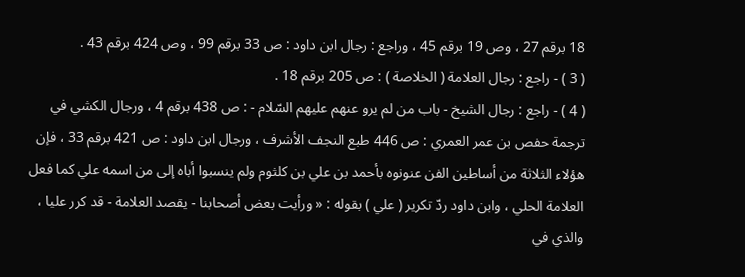18 برقم 27 ، وص 19 برقم 45 ، وراجع : رجال ابن داود : ص 33 برقم 99 ، وص 424 برقم 43 .
( 3 ) - راجع : رجال العلامة ( الخلاصة ) : ص 205 برقم 18 .
( 4 ) - راجع : رجال الشيخ - باب من لم يرو عنهم عليهم السّلام - : ص 438 برقم 4 ، ورجال الكشي في ترجمة حفص بن عمر العمري : ص 446 طبع النجف الأشرف ، ورجال ابن داود : ص 421 برقم 33 ، فإن هؤلاء الثلاثة من أساطين الفن عنونوه بأحمد بن علي بن كلثوم ولم ينسبوا أباه إلى من اسمه علي كما فعل العلامة الحلي ، وابن داود ردّ تكرير ( علي ) بقوله : « ورأيت بعض أصحابنا - يقصد العلامة - قد كرر عليا ، والذي في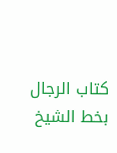كتاب الرجال بخط الشيخ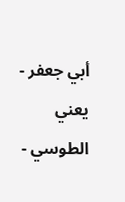أبي جعفر - يعني الطوسي -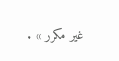غير مكرر » .